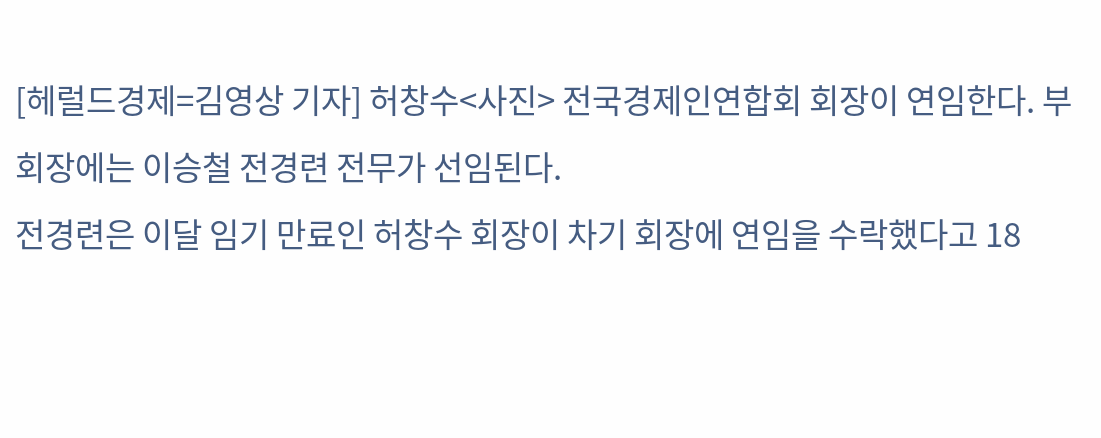[헤럴드경제=김영상 기자] 허창수<사진> 전국경제인연합회 회장이 연임한다. 부회장에는 이승철 전경련 전무가 선임된다.
전경련은 이달 임기 만료인 허창수 회장이 차기 회장에 연임을 수락했다고 18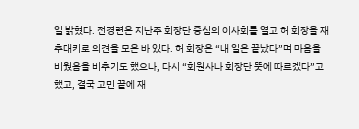일 밝혔다. 전경련은 지난주 회장단 중심의 이사회를 열고 허 회장을 재추대키로 의견을 모은 바 있다. 허 회장은 “내 일은 끝났다”며 마음을 비웠음을 비추기도 했으나, 다시 “회원사나 회장단 뜻에 따르겠다”고 했고, 결국 고민 끝에 재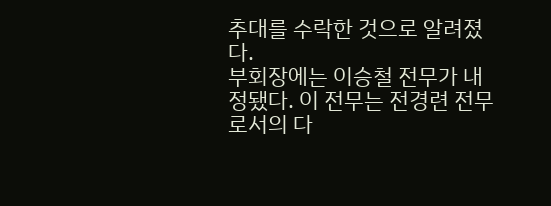추대를 수락한 것으로 알려졌다.
부회장에는 이승철 전무가 내정됐다. 이 전무는 전경련 전무로서의 다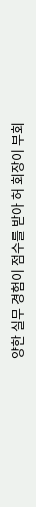양한 실무 경험이 점수를 받아 허 회장이 부회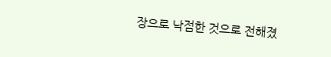장으로 낙점한 것으로 전해졌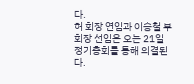다.
허 회장 연임과 이승철 부회장 선임은 오는 21일 정기총회를 통해 의결된다.